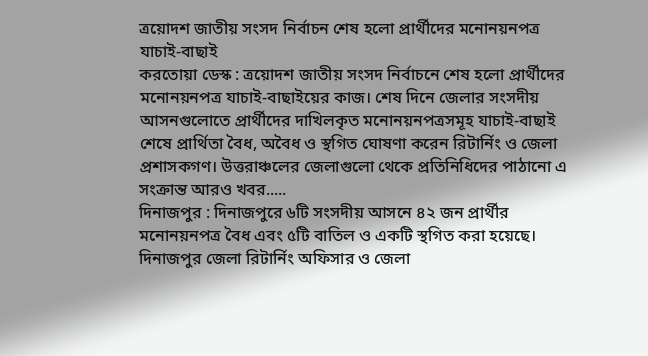ত্রয়োদশ জাতীয় সংসদ নির্বাচন শেষ হলো প্রার্থীদের মনোনয়নপত্র যাচাই-বাছাই
করতোয়া ডেস্ক : ত্রয়োদশ জাতীয় সংসদ নির্বাচনে শেষ হলো প্রার্থীদের মনোনয়নপত্র যাচাই-বাছাইয়ের কাজ। শেষ দিনে জেলার সংসদীয় আসনগুলোতে প্রার্থীদের দাখিলকৃত মনোনয়নপত্রসমূহ যাচাই-বাছাই শেষে প্রার্থিতা বৈধ, অবৈধ ও স্থগিত ঘোষণা করেন রিটার্নিং ও জেলা প্রশাসকগণ। উত্তরাঞ্চলের জেলাগুলো থেকে প্রতিনিধিদের পাঠানো এ সংক্রান্ত আরও খবর.....
দিনাজপুর : দিনাজপুরে ৬টি সংসদীয় আসনে ৪২ জন প্রার্থীর মনোনয়নপত্র বৈধ এবং ৫টি বাতিল ও একটি স্থগিত করা হয়েছে। দিনাজপুর জেলা রিটার্নিং অফিসার ও জেলা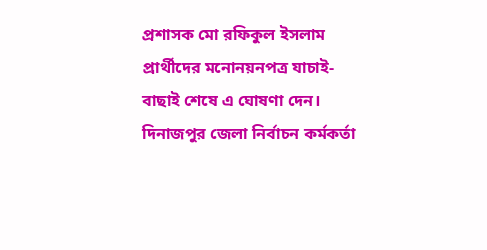প্রশাসক মো রফিকুল ইসলাম প্রার্থীদের মনোনয়নপত্র যাচাই-বাছাই শেষে এ ঘোষণা দেন।
দিনাজপুর জেলা নির্বাচন কর্মকর্তা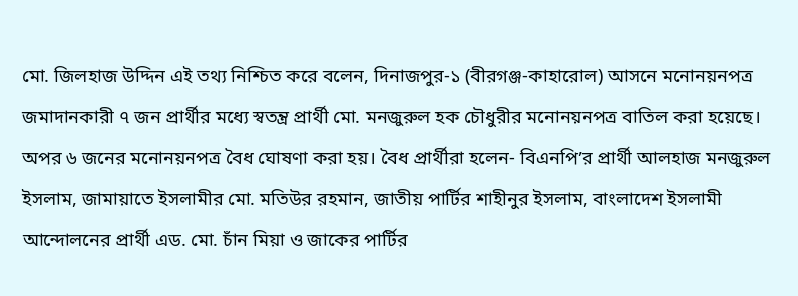মো. জিলহাজ উদ্দিন এই তথ্য নিশ্চিত করে বলেন, দিনাজপুর-১ (বীরগঞ্জ-কাহারোল) আসনে মনোনয়নপত্র জমাদানকারী ৭ জন প্রার্থীর মধ্যে স্বতন্ত্র প্রার্থী মো. মনজুরুল হক চৌধুরীর মনোনয়নপত্র বাতিল করা হয়েছে।
অপর ৬ জনের মনোনয়নপত্র বৈধ ঘোষণা করা হয়। বৈধ প্রার্থীরা হলেন- বিএনপি’র প্রার্থী আলহাজ মনজুরুল ইসলাম, জামায়াতে ইসলামীর মো. মতিউর রহমান, জাতীয় পার্টির শাহীনুর ইসলাম, বাংলাদেশ ইসলামী আন্দোলনের প্রার্থী এড. মো. চাঁন মিয়া ও জাকের পার্টির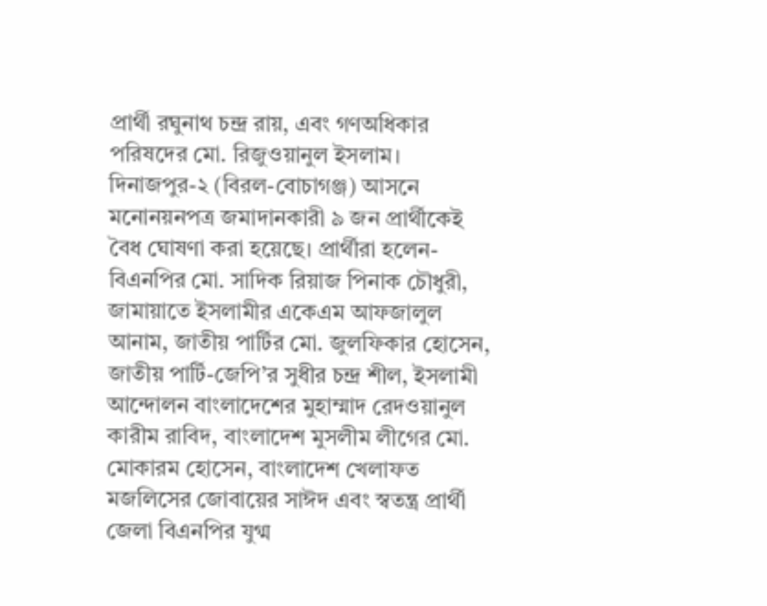প্রার্থী রঘুনাথ চন্দ্র রায়, এবং গণঅধিকার পরিষদের মো. রিজুওয়ানুল ইসলাম।
দিনাজপুর-২ (বিরল-বোচাগঞ্জ) আসনে মনোনয়নপত্র জমাদানকারী ৯ জন প্রার্থীকেই বৈধ ঘোষণা করা হয়েছে। প্রার্থীরা হলেন- বিএনপির মো. সাদিক রিয়াজ পিনাক চৌধুরী, জামায়াতে ইসলামীর একেএম আফজালুল আনাম, জাতীয় পার্টির মো. জুলফিকার হোসেন, জাতীয় পার্টি-জেপি’র সুধীর চন্দ্র শীল, ইসলামী আন্দোলন বাংলাদেশের মুহাম্মাদ রেদওয়ানুল কারীম রাবিদ, বাংলাদেশ মুসলীম লীগের মো. মোকারম হোসেন, বাংলাদেশ খেলাফত মজলিসের জোবায়ের সাঈদ এবং স্বতন্ত্র প্রার্থী জেলা বিএনপির যুগ্ম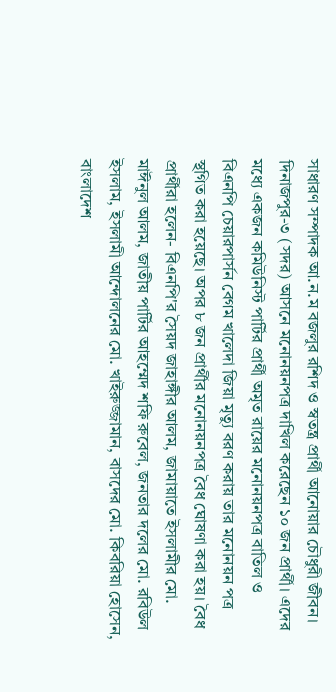সাধারণ সম্পাদক আ.ন.ম বজলুর রশিদ ও স্বতন্ত্র প্রার্থী আনোয়ার চৌধুরী জীবন।
দিনাজপুর-৩ (সদর) আসনে মনোনয়নপত্র দাখিল করেছেন ১০ জন প্রার্থী। এদের মধ্যে একজন কমিউনিস্ট পার্টির প্রার্থী অমৃত রায়ের মনোনয়নপত্র বাতিল ও বিএনপি চেয়ারপার্সন বেগম খালেদা জিয়া মৃত্যু বরণ করায় তার মনোনয়ন পত্র স্থগিত করা হয়েছে। অপর ৮ জন প্রার্থীর মনোনয়নপত্র বৈধ ঘোষণা করা হয়। বৈধ প্রার্থীরা হলেন- বিএনপি'র সৈয়দ জাহাঙ্গীর আলম, জামায়াতে ইসলামীর মো. মাঈনুল আলম, জাতীয় পার্টির আহম্মেদ শফি রুবেল, জনতার দলের মো. রবিউল ইসলাম, ইসলামী আন্দোলনের মো. খাইরুজ্জামান, বাসদের মো. কিবরিয়া হোসেন, বাংলাদেশ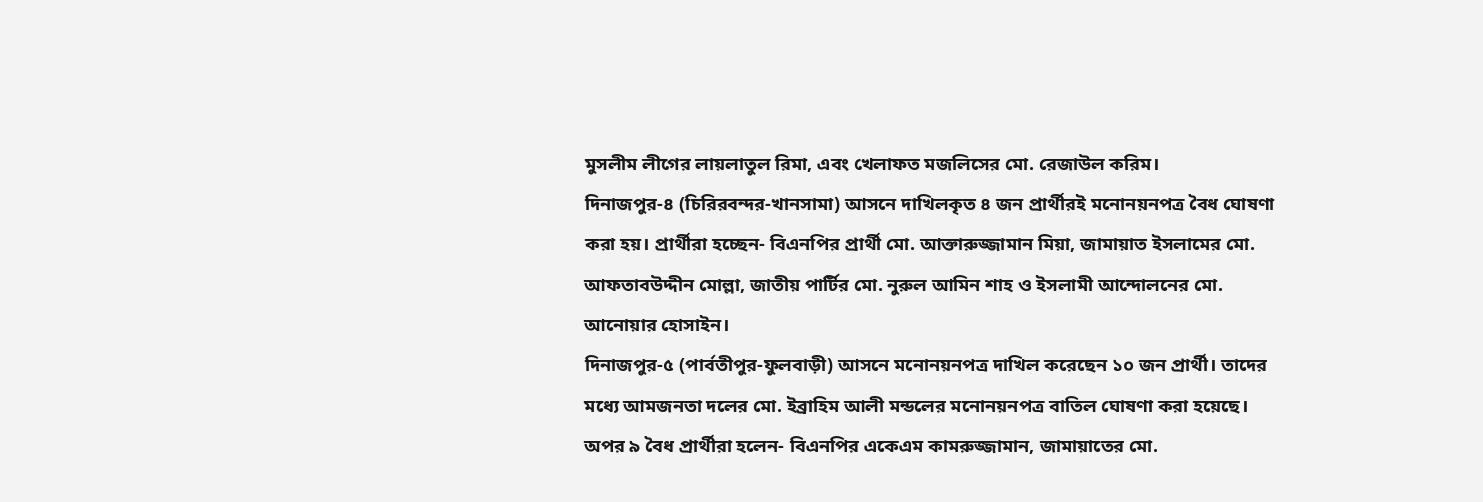মুসলীম লীগের লায়লাতুল রিমা, এবং খেলাফত মজলিসের মো. রেজাউল করিম।
দিনাজপুর-৪ (চিরিরবন্দর-খানসামা) আসনে দাখিলকৃত ৪ জন প্রার্থীরই মনোনয়নপত্র বৈধ ঘোষণা করা হয়। প্রার্থীরা হচ্ছেন- বিএনপির প্রার্থী মো. আক্তারুজ্জামান মিয়া, জামায়াত ইসলামের মো. আফতাবউদ্দীন মোল্লা, জাতীয় পার্টির মো. নুরুল আমিন শাহ ও ইসলামী আন্দোলনের মো. আনোয়ার হোসাইন।
দিনাজপুর-৫ (পার্বতীপুর-ফুলবাড়ী) আসনে মনোনয়নপত্র দাখিল করেছেন ১০ জন প্রার্থী। তাদের মধ্যে আমজনতা দলের মো. ইব্রাহিম আলী মন্ডলের মনোনয়নপত্র বাতিল ঘোষণা করা হয়েছে। অপর ৯ বৈধ প্রার্থীরা হলেন- বিএনপির একেএম কামরুজ্জামান, জামায়াতের মো.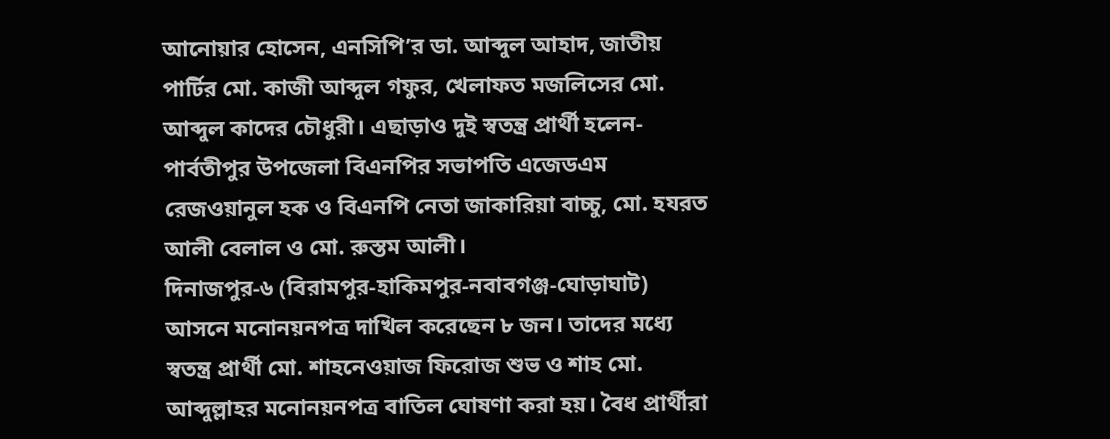আনোয়ার হোসেন, এনসিপি’র ডা. আব্দুল আহাদ, জাতীয় পার্টির মো. কাজী আব্দুল গফুর, খেলাফত মজলিসের মো. আব্দুল কাদের চৌধুরী। এছাড়াও দুই স্বতন্ত্র প্রার্থী হলেন- পার্বতীপুর উপজেলা বিএনপির সভাপতি এজেডএম রেজওয়ানুল হক ও বিএনপি নেতা জাকারিয়া বাচ্চু, মো. হযরত আলী বেলাল ও মো. রুস্তম আলী।
দিনাজপুর-৬ (বিরামপুর-হাকিমপুর-নবাবগঞ্জ-ঘোড়াঘাট) আসনে মনোনয়নপত্র দাখিল করেছেন ৮ জন। তাদের মধ্যে স্বতন্ত্র প্রার্থী মো. শাহনেওয়াজ ফিরোজ শুভ ও শাহ মো. আব্দুল্লাহর মনোনয়নপত্র বাতিল ঘোষণা করা হয়। বৈধ প্রার্থীরা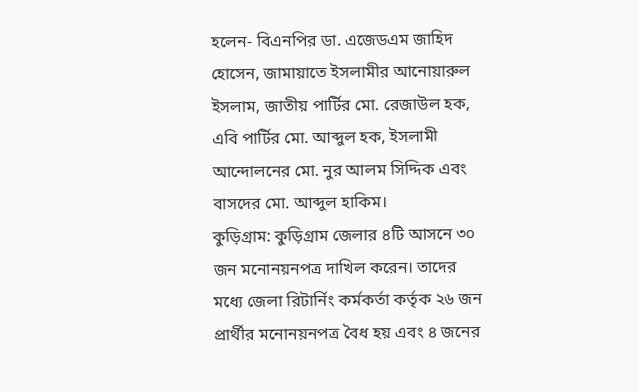হলেন- বিএনপির ডা. এজেডএম জাহিদ হোসেন, জামায়াতে ইসলামীর আনোয়ারুল ইসলাম, জাতীয় পার্টির মো. রেজাউল হক, এবি পার্টির মো. আব্দুল হক, ইসলামী আন্দোলনের মো. নুর আলম সিদ্দিক এবং বাসদের মো. আব্দুল হাকিম।
কুড়িগ্রাম: কুড়িগ্রাম জেলার ৪টি আসনে ৩০ জন মনোনয়নপত্র দাখিল করেন। তাদের মধ্যে জেলা রিটার্নিং কর্মকর্তা কর্তৃক ২৬ জন প্রার্থীর মনোনয়নপত্র বৈধ হয় এবং ৪ জনের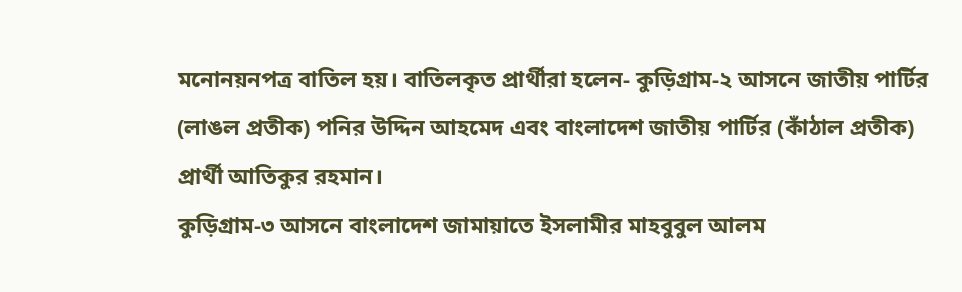মনোনয়নপত্র বাতিল হয়। বাতিলকৃত প্রার্থীরা হলেন- কুড়িগ্রাম-২ আসনে জাতীয় পার্টির (লাঙল প্রতীক) পনির উদ্দিন আহমেদ এবং বাংলাদেশ জাতীয় পার্টির (কাঁঠাল প্রতীক) প্রার্থী আতিকুর রহমান।
কুড়িগ্রাম-৩ আসনে বাংলাদেশ জামায়াতে ইসলামীর মাহবুবুল আলম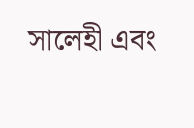সালেহী এবং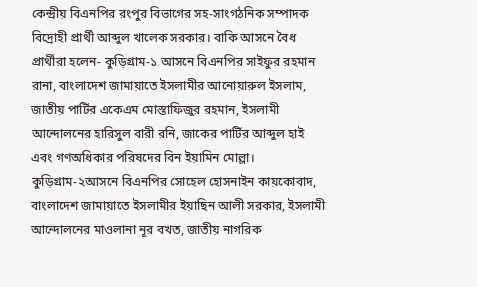কেন্দ্রীয় বিএনপির রংপুর বিভাগের সহ-সাংগঠনিক সম্পাদক বিদ্রোহী প্রার্থী আব্দুল খালেক সরকার। বাকি আসনে বৈধ প্রার্থীরা হলেন- কুড়িগ্রাম-১ আসনে বিএনপির সাইফুর রহমান রানা, বাংলাদেশ জামায়াতে ইসলামীর আনোয়ারুল ইসলাম, জাতীয় পার্টির একেএম মোস্তাফিজুর রহমান, ইসলামী আন্দোলনের হারিসুল বারী রনি, জাকের পার্টির আব্দুল হাই এবং গণঅধিকার পরিষদের বিন ইয়ামিন মোল্লা।
কুড়িগ্রাম-২আসনে বিএনপির সোহেল হোসনাইন কায়কোবাদ, বাংলাদেশ জামায়াতে ইসলামীর ইয়াছিন আলী সরকার, ইসলামী আন্দোলনের মাওলানা নূর বখত, জাতীয় নাগরিক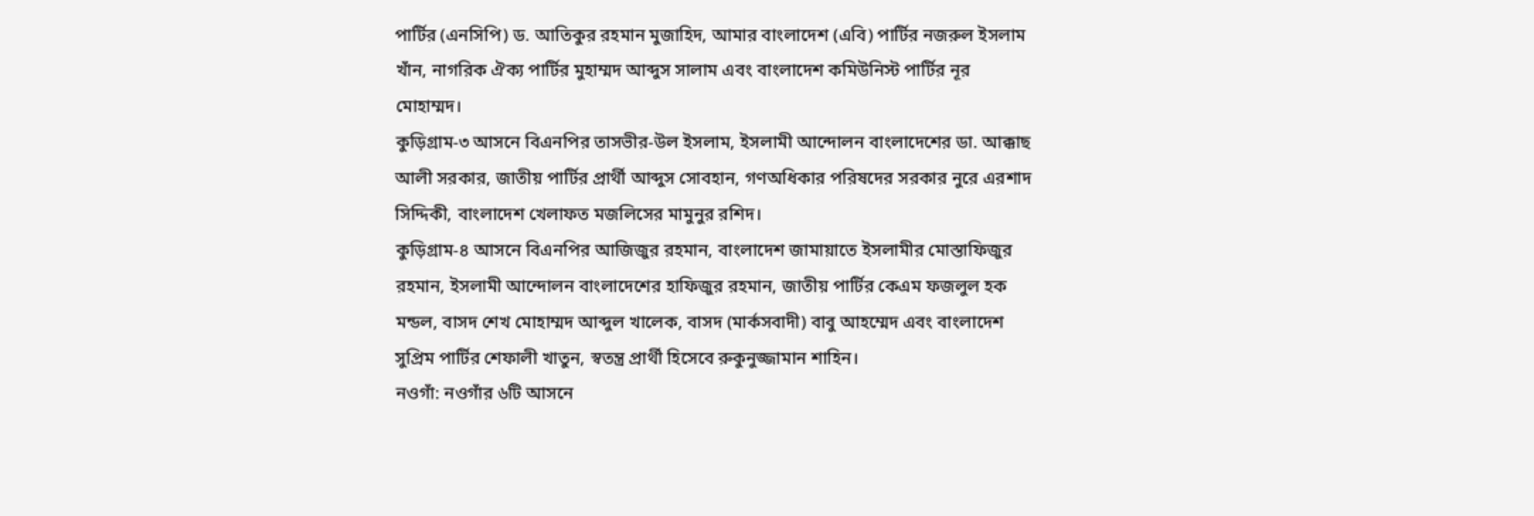পার্টির (এনসিপি) ড. আতিকুর রহমান মুজাহিদ, আমার বাংলাদেশ (এবি) পার্টির নজরুল ইসলাম খাঁন, নাগরিক ঐক্য পার্টির মুহাম্মদ আব্দুস সালাম এবং বাংলাদেশ কমিউনিস্ট পার্টির নূর মোহাম্মদ।
কুড়িগ্রাম-৩ আসনে বিএনপির তাসভীর-উল ইসলাম, ইসলামী আন্দোলন বাংলাদেশের ডা. আক্কাছ আলী সরকার, জাতীয় পার্টির প্রার্থী আব্দুস সোবহান, গণঅধিকার পরিষদের সরকার নুরে এরশাদ সিদ্দিকী, বাংলাদেশ খেলাফত মজলিসের মামুনুর রশিদ।
কুড়িগ্রাম-৪ আসনে বিএনপির আজিজুর রহমান, বাংলাদেশ জামায়াতে ইসলামীর মোস্তাফিজুর রহমান, ইসলামী আন্দোলন বাংলাদেশের হাফিজুর রহমান, জাতীয় পার্টির কেএম ফজলুল হক মন্ডল, বাসদ শেখ মোহাম্মদ আব্দুল খালেক, বাসদ (মার্কসবাদী) বাবু আহম্মেদ এবং বাংলাদেশ সুপ্রিম পার্টির শেফালী খাতুন, স্বতন্ত্র প্রার্থী হিসেবে রুকুনুজ্জামান শাহিন।
নওগাঁ: নওগাঁর ৬টি আসনে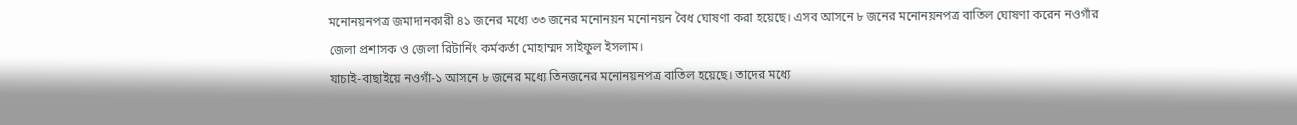মনোনয়নপত্র জমাদানকারী ৪১ জনের মধ্যে ৩৩ জনের মনোনয়ন মনোনয়ন বৈধ ঘোষণা করা হয়েছে। এসব আসনে ৮ জনের মনোনয়নপত্র বাতিল ঘোষণা করেন নওগাঁর জেলা প্রশাসক ও জেলা রিটার্নিং কর্মকর্তা মোহাম্মদ সাইফুল ইসলাম।
যাচাই-বাছাইয়ে নওগাঁ-১ আসনে ৮ জনের মধ্যে তিনজনের মনোনয়নপত্র বাতিল হয়েছে। তাদের মধ্যে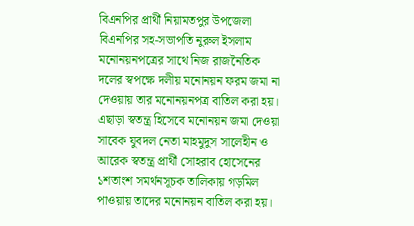বিএনপির প্রার্থী নিয়ামতপুর উপজেলা বিএনপির সহ-সভাপতি নুরুল ইসলাম মনোনয়নপত্রের সাথে নিজ রাজনৈতিক দলের স্বপক্ষে দলীয় মনোনয়ন ফরম জমা না দেওয়ায় তার মনোনয়নপত্র বাতিল করা হয়।
এছাড়া স্বতন্ত্র হিসেবে মনোনয়ন জমা দেওয়া সাবেক যুবদল নেতা মাহমুদুস সালেহীন ও আরেক স্বতন্ত্র প্রার্থী সোহরাব হোসেনের ১শতাংশ সমর্থনসূচক তালিকায় গড়মিল পাওয়ায় তাদের মনোনয়ন বাতিল করা হয়।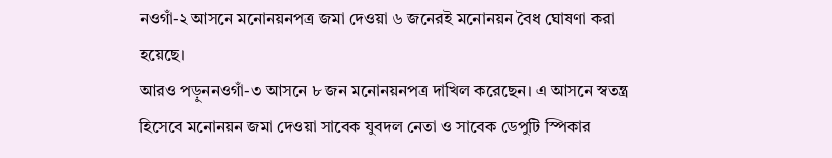নওগাঁ-২ আসনে মনোনয়নপত্র জমা দেওয়া ৬ জনেরই মনোনয়ন বৈধ ঘোষণা করা হয়েছে।
আরও পড়ুননওগাঁ-৩ আসনে ৮ জন মনোনয়নপত্র দাখিল করেছেন। এ আসনে স্বতন্ত্র হিসেবে মনোনয়ন জমা দেওয়া সাবেক যুবদল নেতা ও সাবেক ডেপুটি স্পিকার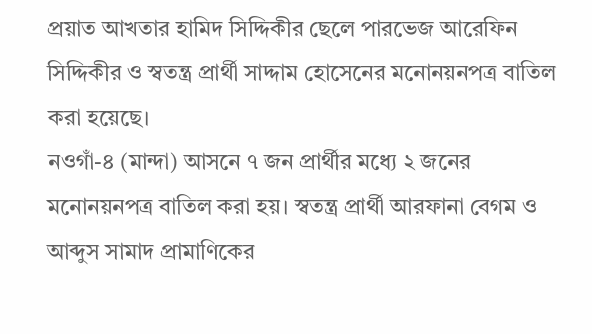প্রয়াত আখতার হামিদ সিদ্দিকীর ছেলে পারভেজ আরেফিন সিদ্দিকীর ও স্বতন্ত্র প্রার্থী সাদ্দাম হোসেনের মনোনয়নপত্র বাতিল করা হয়েছে।
নওগাঁ-৪ (মান্দা) আসনে ৭ জন প্রার্থীর মধ্যে ২ জনের মনোনয়নপত্র বাতিল করা হয়। স্বতন্ত্র প্রার্থী আরফানা বেগম ও আব্দুস সামাদ প্রামাণিকের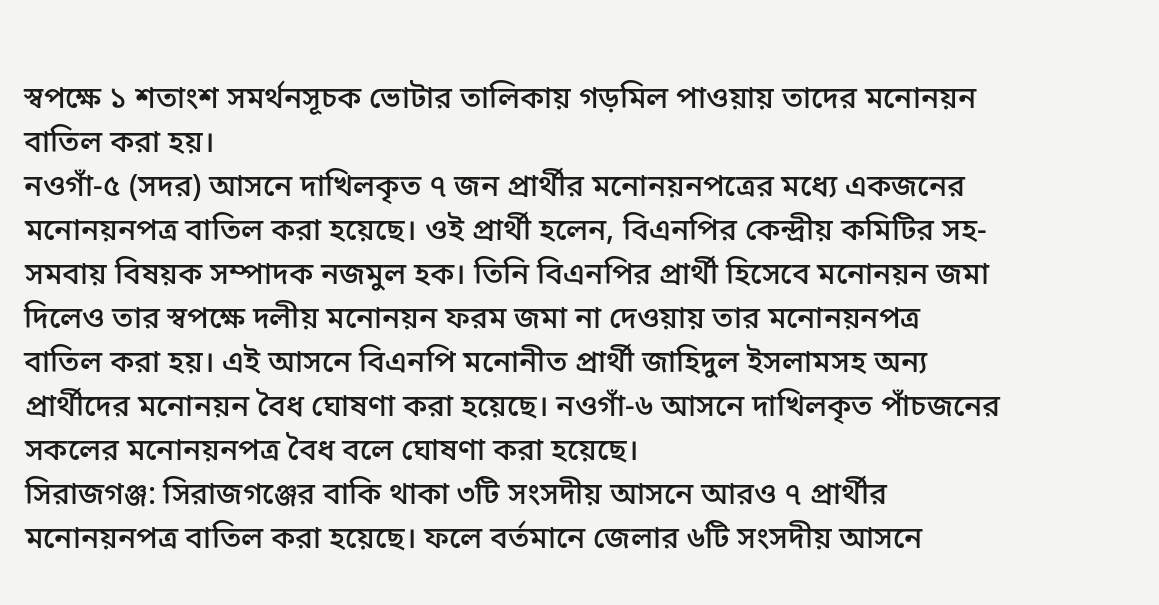স্বপক্ষে ১ শতাংশ সমর্থনসূচক ভোটার তালিকায় গড়মিল পাওয়ায় তাদের মনোনয়ন বাতিল করা হয়।
নওগাঁ-৫ (সদর) আসনে দাখিলকৃত ৭ জন প্রার্থীর মনোনয়নপত্রের মধ্যে একজনের মনোনয়নপত্র বাতিল করা হয়েছে। ওই প্রার্থী হলেন, বিএনপির কেন্দ্রীয় কমিটির সহ-সমবায় বিষয়ক সম্পাদক নজমুল হক। তিনি বিএনপির প্রার্থী হিসেবে মনোনয়ন জমা দিলেও তার স্বপক্ষে দলীয় মনোনয়ন ফরম জমা না দেওয়ায় তার মনোনয়নপত্র বাতিল করা হয়। এই আসনে বিএনপি মনোনীত প্রার্থী জাহিদুল ইসলামসহ অন্য প্রার্থীদের মনোনয়ন বৈধ ঘোষণা করা হয়েছে। নওগাঁ-৬ আসনে দাখিলকৃত পাঁচজনের সকলের মনোনয়নপত্র বৈধ বলে ঘোষণা করা হয়েছে।
সিরাজগঞ্জ: সিরাজগঞ্জের বাকি থাকা ৩টি সংসদীয় আসনে আরও ৭ প্রার্থীর মনোনয়নপত্র বাতিল করা হয়েছে। ফলে বর্তমানে জেলার ৬টি সংসদীয় আসনে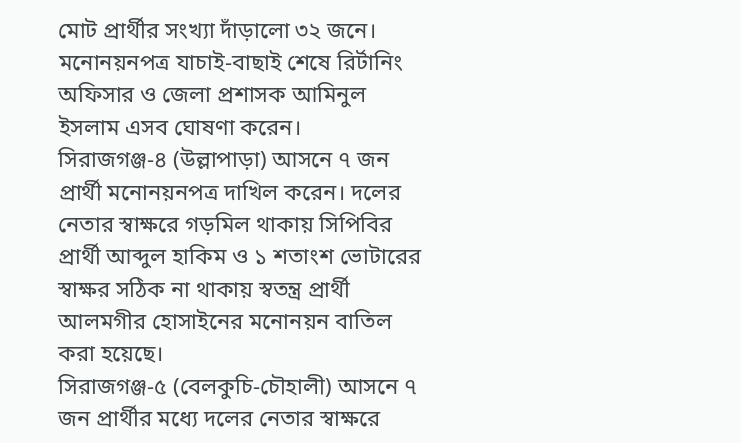মোট প্রার্থীর সংখ্যা দাঁড়ালো ৩২ জনে। মনোনয়নপত্র যাচাই-বাছাই শেষে রির্টানিং অফিসার ও জেলা প্রশাসক আমিনুল ইসলাম এসব ঘোষণা করেন।
সিরাজগঞ্জ-৪ (উল্লাপাড়া) আসনে ৭ জন প্রার্থী মনোনয়নপত্র দাখিল করেন। দলের নেতার স্বাক্ষরে গড়মিল থাকায় সিপিবির প্রার্থী আব্দুল হাকিম ও ১ শতাংশ ভোটারের স্বাক্ষর সঠিক না থাকায় স্বতন্ত্র প্রার্থী আলমগীর হোসাইনের মনোনয়ন বাতিল করা হয়েছে।
সিরাজগঞ্জ-৫ (বেলকুচি-চৌহালী) আসনে ৭ জন প্রার্থীর মধ্যে দলের নেতার স্বাক্ষরে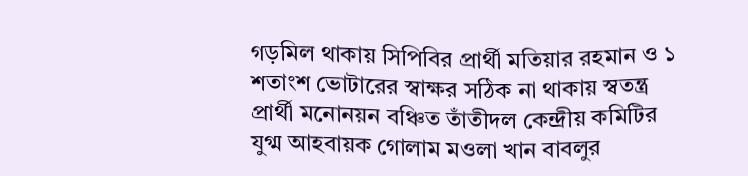গড়মিল থাকায় সিপিবির প্রার্থী মতিয়ার রহমান ও ১ শতাংশ ভোটারের স্বাক্ষর সঠিক না থাকায় স্বতন্ত্র প্রার্থী মনোনয়ন বঞ্চিত তাঁতীদল কেন্দ্রীয় কমিটির যুগ্ম আহবায়ক গোলাম মওলা খান বাবলুর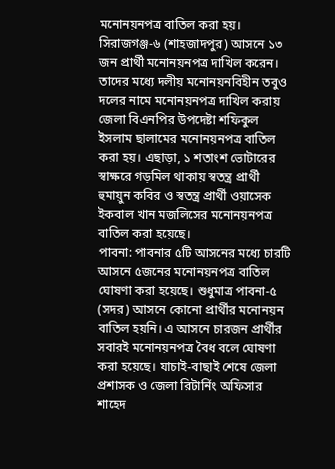মনোনয়নপত্র বাতিল করা হয়।
সিরাজগঞ্জ-৬ (শাহজাদপুর) আসনে ১৩ জন প্রার্থী মনোনয়নপত্র দাখিল করেন। তাদের মধ্যে দলীয় মনোনয়নবিহীন তবুও দলের নামে মনোনয়নপত্র দাখিল করায় জেলা বিএনপির উপদেষ্টা শফিকুল ইসলাম ছালামের মনোনয়নপত্র বাতিল করা হয়। এছাড়া, ১ শতাংশ ভোটারের স্বাক্ষরে গড়মিল থাকায় স্বতন্ত্র প্রার্থী হুমায়ুন কবির ও স্বতন্ত্র প্রার্থী ওয়াসেক ইকবাল খান মজলিসের মনোনয়নপত্র বাতিল করা হয়েছে।
পাবনা: পাবনার ৫টি আসনের মধ্যে চারটি আসনে ৫জনের মনোনয়নপত্র বাতিল ঘোষণা করা হয়েছে। শুধুমাত্র পাবনা-৫ (সদর) আসনে কোনো প্রার্থীর মনোনয়ন বাতিল হয়নি। এ আসনে চারজন প্রার্থীর সবারই মনোনয়নপত্র বৈধ বলে ঘোষণা করা হয়েছে। যাচাই-বাছাই শেষে জেলা প্রশাসক ও জেলা রিটার্নিং অফিসার শাহেদ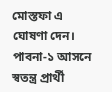মোস্তফা এ ঘোষণা দেন।
পাবনা-১ আসনে স্বতন্ত্র প্রার্থী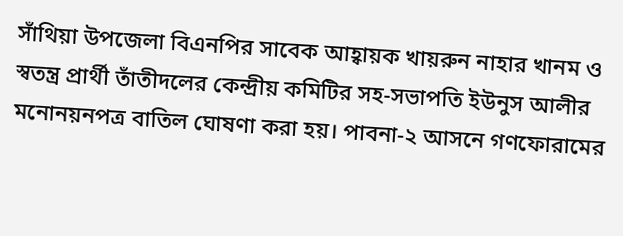সাঁথিয়া উপজেলা বিএনপির সাবেক আহ্বায়ক খায়রুন নাহার খানম ও স্বতন্ত্র প্রার্থী তাঁতীদলের কেন্দ্রীয় কমিটির সহ-সভাপতি ইউনুস আলীর মনোনয়নপত্র বাতিল ঘোষণা করা হয়। পাবনা-২ আসনে গণফোরামের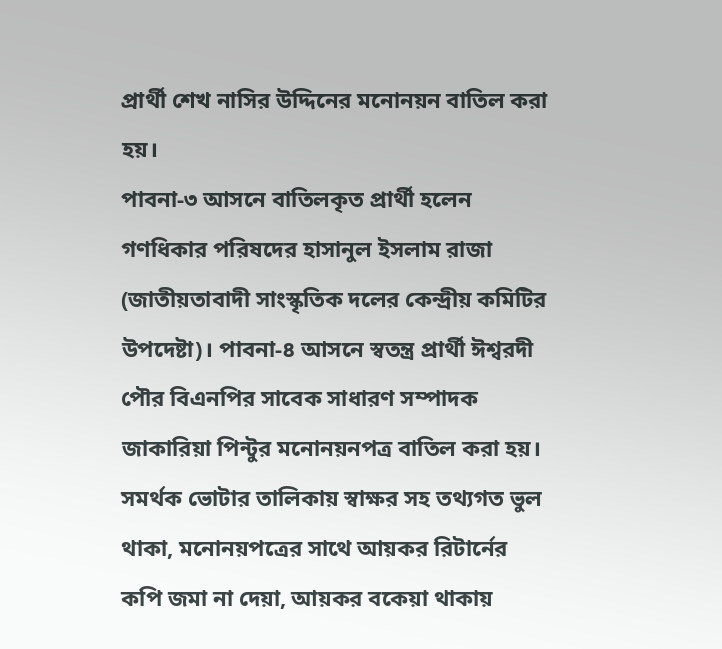প্রার্থী শেখ নাসির উদ্দিনের মনোনয়ন বাতিল করা হয়।
পাবনা-৩ আসনে বাতিলকৃত প্রার্থী হলেন গণধিকার পরিষদের হাসানুল ইসলাম রাজা (জাতীয়তাবাদী সাংস্কৃতিক দলের কেন্দ্রীয় কমিটির উপদেষ্টা)। পাবনা-৪ আসনে স্বতন্ত্র প্রার্থী ঈশ্বরদী পৌর বিএনপির সাবেক সাধারণ সম্পাদক জাকারিয়া পিন্টুর মনোনয়নপত্র বাতিল করা হয়।
সমর্থক ভোটার তালিকায় স্বাক্ষর সহ তথ্যগত ভুল থাকা, মনোনয়পত্রের সাথে আয়কর রিটার্নের কপি জমা না দেয়া, আয়কর বকেয়া থাকায়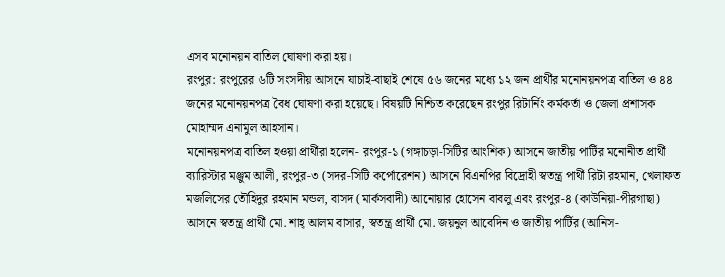এসব মনোনয়ন বাতিল ঘোষণা করা হয়।
রংপুর: রংপুরের ৬টি সংসদীয় আসনে যাচাই-বাছাই শেষে ৫৬ জনের মধ্যে ১২ জন প্রার্থীর মনোনয়নপত্র বাতিল ও ৪৪ জনের মনোনয়নপত্র বৈধ ঘোষণা করা হয়েছে। বিষয়টি নিশ্চিত করেছেন রংপুর রিটার্নিং কর্মকর্তা ও জেলা প্রশাসক মোহাম্মদ এনামুল আহসান।
মনোনয়নপত্র বাতিল হওয়া প্রার্থীরা হলেন- রংপুর-১ (গঙ্গাচড়া-সিটির আংশিক) আসনে জাতীয় পার্টির মনোনীত প্রার্থী ব্যারিস্টার মঞ্জুম আলী, রংপুর-৩ (সদর-সিটি কর্পোরেশন) আসনে বিএনপির বিদ্রোহী স্বতন্ত্র পার্থী রিটা রহমান, খেলাফত মজলিসের তৌহিদুর রহমান মন্ডল, বাসদ (মার্কসবাদী) আনোয়ার হোসেন বাবলু এবং রংপুর-৪ (কাউনিয়া-পীরগাছা) আসনে স্বতন্ত্র প্রার্থী মো. শাহ্ আলম বাসার, স্বতন্ত্র প্রার্থী মো. জয়নুল আবেদিন ও জাতীয় পার্টির (আনিস-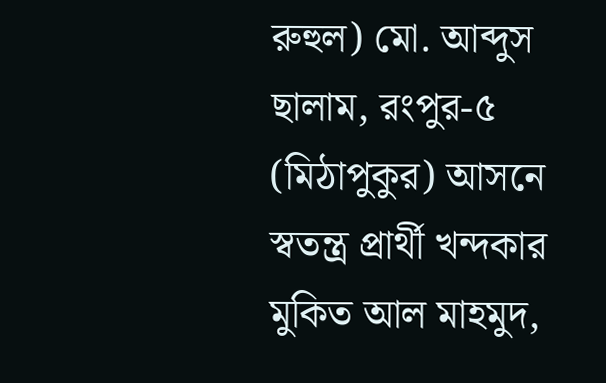রুহুল) মো. আব্দুস ছালাম, রংপুর-৫ (মিঠাপুকুর) আসনে স্বতন্ত্র প্রার্থী খন্দকার মুকিত আল মাহমুদ,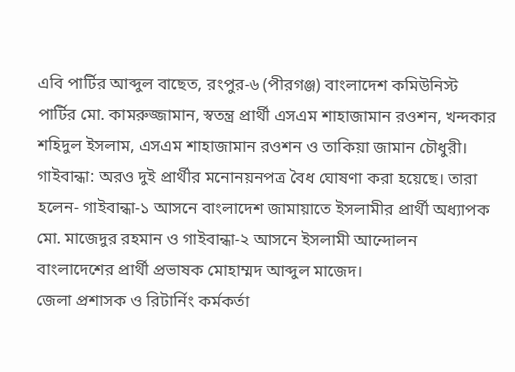এবি পার্টির আব্দুল বাছেত, রংপুর-৬ (পীরগঞ্জ) বাংলাদেশ কমিউনিস্ট পার্টির মো. কামরুজ্জামান, স্বতন্ত্র প্রার্থী এসএম শাহাজামান রওশন, খন্দকার শহিদুল ইসলাম, এসএম শাহাজামান রওশন ও তাকিয়া জামান চৌধুরী।
গাইবান্ধা: অরও দুই প্রার্থীর মনোনয়নপত্র বৈধ ঘোষণা করা হয়েছে। তারা হলেন- গাইবান্ধা-১ আসনে বাংলাদেশ জামায়াতে ইসলামীর প্রার্থী অধ্যাপক মো. মাজেদুর রহমান ও গাইবান্ধা-২ আসনে ইসলামী আন্দোলন বাংলাদেশের প্রার্থী প্রভাষক মোহাম্মদ আব্দুল মাজেদ।
জেলা প্রশাসক ও রিটার্নিং কর্মকর্তা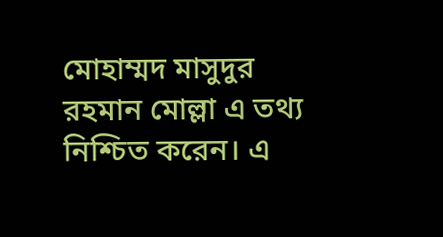মোহাম্মদ মাসুদুর রহমান মোল্লা এ তথ্য নিশ্চিত করেন। এ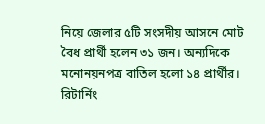নিয়ে জেলার ৫টি সংসদীয় আসনে মোট বৈধ প্রার্থী হলেন ৩১ জন। অন্যদিকে মনোনয়নপত্র বাতিল হলো ১৪ প্রার্থীর।
রিটার্নিং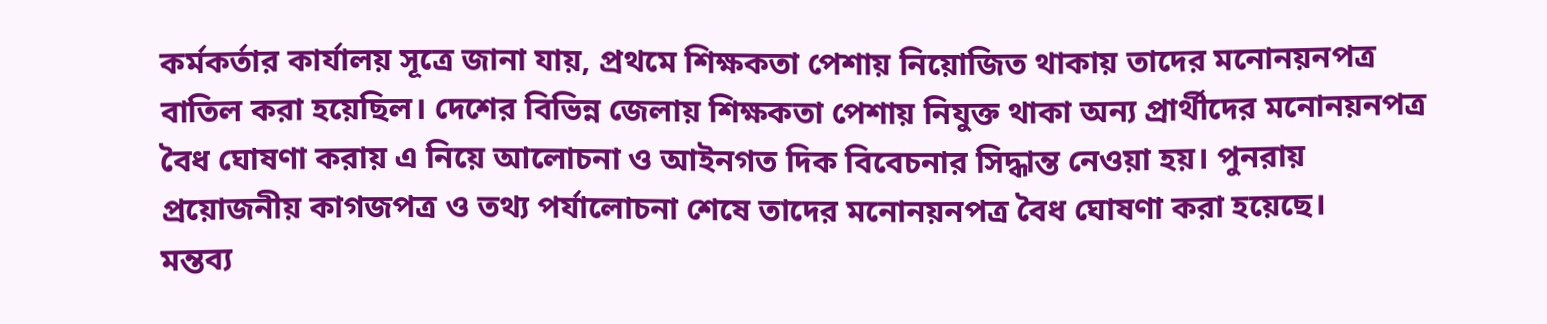কর্মকর্তার কার্যালয় সূত্রে জানা যায়, প্রথমে শিক্ষকতা পেশায় নিয়োজিত থাকায় তাদের মনোনয়নপত্র বাতিল করা হয়েছিল। দেশের বিভিন্ন জেলায় শিক্ষকতা পেশায় নিযুক্ত থাকা অন্য প্রার্থীদের মনোনয়নপত্র বৈধ ঘোষণা করায় এ নিয়ে আলোচনা ও আইনগত দিক বিবেচনার সিদ্ধান্ত নেওয়া হয়। পুনরায় প্রয়োজনীয় কাগজপত্র ও তথ্য পর্যালোচনা শেষে তাদের মনোনয়নপত্র বৈধ ঘোষণা করা হয়েছে।
মন্তব্য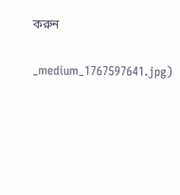করুন

_medium_1767597641.jpg)